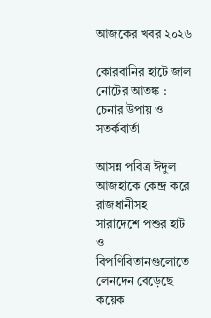আজকের খবর ২০২৬

কোরবানির হাটে জাল নোটের আতঙ্ক : চেনার উপায় ও সতর্কবার্তা

আসন্ন পবিত্র ঈদুল আজহাকে কেন্দ্র করে রাজধানীসহ সারাদেশে পশুর হাট ও বিপণিবিতানগুলোতে লেনদেন বেড়েছে কয়েক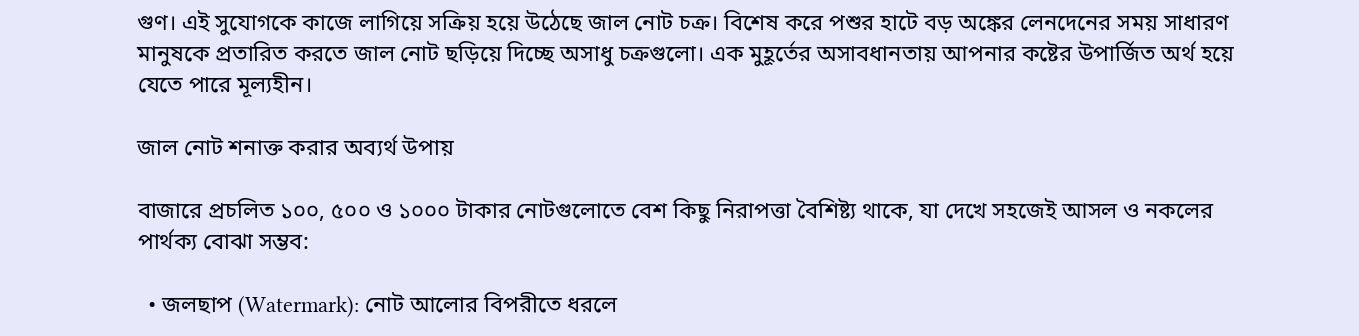গুণ। এই সুযোগকে কাজে লাগিয়ে সক্রিয় হয়ে উঠেছে জাল নোট চক্র। বিশেষ করে পশুর হাটে বড় অঙ্কের লেনদেনের সময় সাধারণ মানুষকে প্রতারিত করতে জাল নোট ছড়িয়ে দিচ্ছে অসাধু চক্রগুলো। এক মুহূর্তের অসাবধানতায় আপনার কষ্টের উপার্জিত অর্থ হয়ে যেতে পারে মূল্যহীন।

জাল নোট শনাক্ত করার অব্যর্থ উপায়

বাজারে প্রচলিত ১০০, ৫০০ ও ১০০০ টাকার নোটগুলোতে বেশ কিছু নিরাপত্তা বৈশিষ্ট্য থাকে, যা দেখে সহজেই আসল ও নকলের পার্থক্য বোঝা সম্ভব:

  • জলছাপ (Watermark): নোট আলোর বিপরীতে ধরলে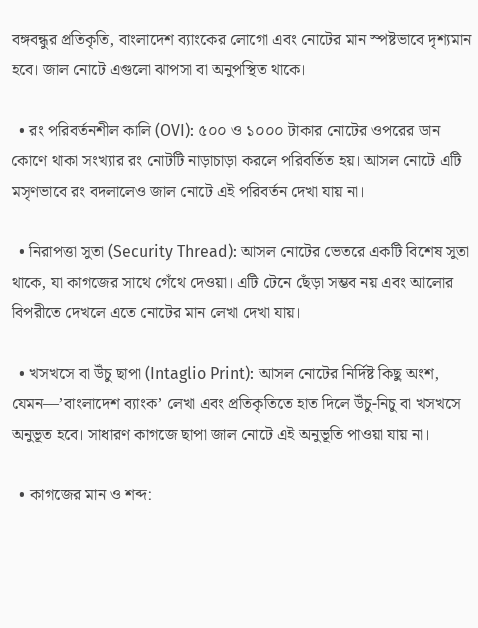বঙ্গবন্ধুর প্রতিকৃতি, বাংলাদেশ ব্যাংকের লোগো এবং নোটের মান স্পষ্টভাবে দৃশ্যমান হবে। জাল নোটে এগুলো ঝাপসা বা অনুপস্থিত থাকে।

  • রং পরিবর্তনশীল কালি (OVI): ৫০০ ও ১০০০ টাকার নোটের ওপরের ডান কোণে থাকা সংখ্যার রং নোটটি নাড়াচাড়া করলে পরিবর্তিত হয়। আসল নোটে এটি মসৃণভাবে রং বদলালেও জাল নোটে এই পরিবর্তন দেখা যায় না।

  • নিরাপত্তা সুতা (Security Thread): আসল নোটের ভেতরে একটি বিশেষ সুতা থাকে, যা কাগজের সাথে গেঁথে দেওয়া। এটি টেনে ছেঁড়া সম্ভব নয় এবং আলোর বিপরীতে দেখলে এতে নোটের মান লেখা দেখা যায়।

  • খসখসে বা উঁচু ছাপা (Intaglio Print): আসল নোটের নির্দিষ্ট কিছু অংশ, যেমন—’বাংলাদেশ ব্যাংক’ লেখা এবং প্রতিকৃতিতে হাত দিলে উঁচু-নিচু বা খসখসে অনুভূত হবে। সাধারণ কাগজে ছাপা জাল নোটে এই অনুভূতি পাওয়া যায় না।

  • কাগজের মান ও শব্দ: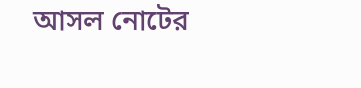আসল নোটের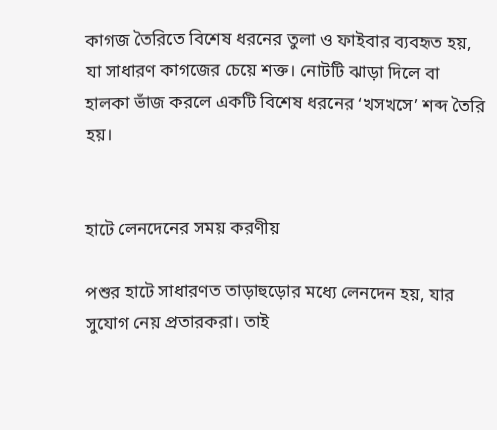কাগজ তৈরিতে বিশেষ ধরনের তুলা ও ফাইবার ব্যবহৃত হয়, যা সাধারণ কাগজের চেয়ে শক্ত। নোটটি ঝাড়া দিলে বা হালকা ভাঁজ করলে একটি বিশেষ ধরনের ‘খসখসে’ শব্দ তৈরি হয়।


হাটে লেনদেনের সময় করণীয়

পশুর হাটে সাধারণত তাড়াহুড়োর মধ্যে লেনদেন হয়, যার সুযোগ নেয় প্রতারকরা। তাই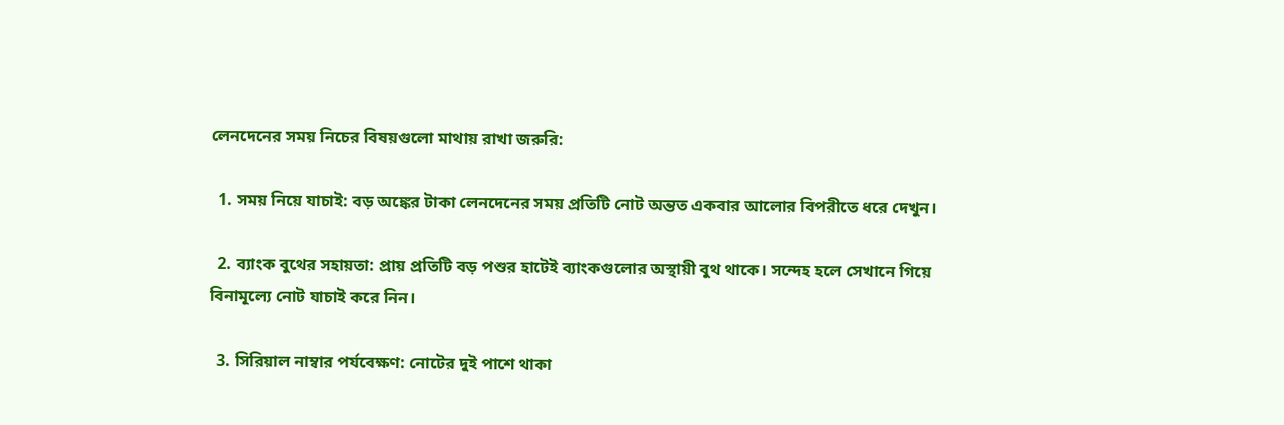লেনদেনের সময় নিচের বিষয়গুলো মাথায় রাখা জরুরি:

  1. সময় নিয়ে যাচাই: বড় অঙ্কের টাকা লেনদেনের সময় প্রতিটি নোট অন্তত একবার আলোর বিপরীতে ধরে দেখুন।

  2. ব্যাংক বুথের সহায়তা: প্রায় প্রতিটি বড় পশুর হাটেই ব্যাংকগুলোর অস্থায়ী বুথ থাকে। সন্দেহ হলে সেখানে গিয়ে বিনামূল্যে নোট যাচাই করে নিন।

  3. সিরিয়াল নাম্বার পর্যবেক্ষণ: নোটের দুই পাশে থাকা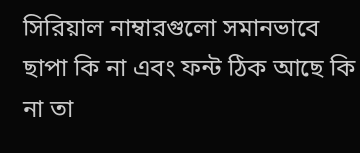সিরিয়াল নাম্বারগুলো সমানভাবে ছাপা কি না এবং ফন্ট ঠিক আছে কি না তা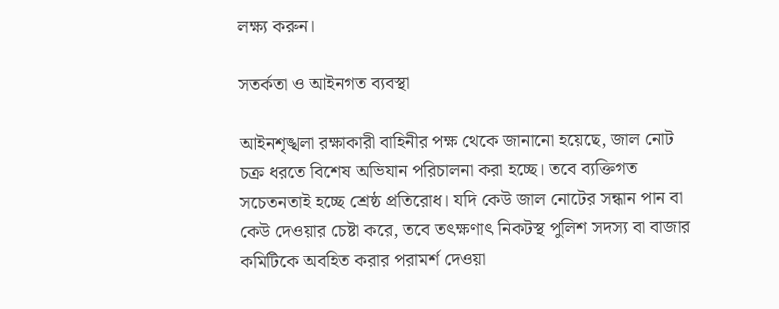লক্ষ্য করুন।

সতর্কতা ও আইনগত ব্যবস্থা

আইনশৃঙ্খলা রক্ষাকারী বাহিনীর পক্ষ থেকে জানানো হয়েছে, জাল নোট চক্র ধরতে বিশেষ অভিযান পরিচালনা করা হচ্ছে। তবে ব্যক্তিগত সচেতনতাই হচ্ছে শ্রেষ্ঠ প্রতিরোধ। যদি কেউ জাল নোটের সন্ধান পান বা কেউ দেওয়ার চেষ্টা করে, তবে তৎক্ষণাৎ নিকটস্থ পুলিশ সদস্য বা বাজার কমিটিকে অবহিত করার পরামর্শ দেওয়া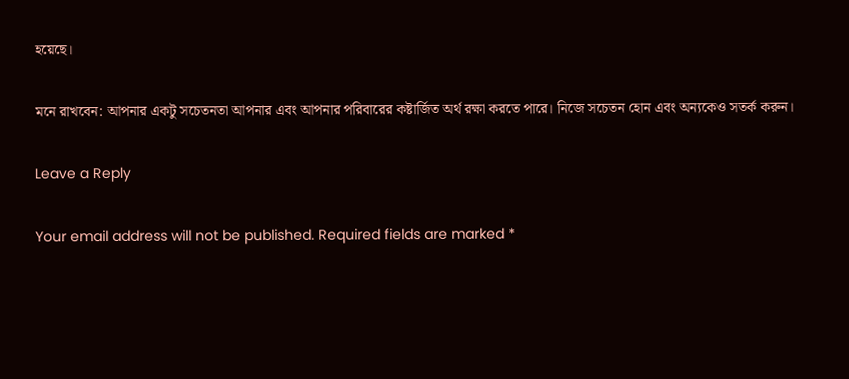হয়েছে।

মনে রাখবেন: আপনার একটু সচেতনতা আপনার এবং আপনার পরিবারের কষ্টার্জিত অর্থ রক্ষা করতে পারে। নিজে সচেতন হোন এবং অন্যকেও সতর্ক করুন।

Leave a Reply

Your email address will not be published. Required fields are marked *